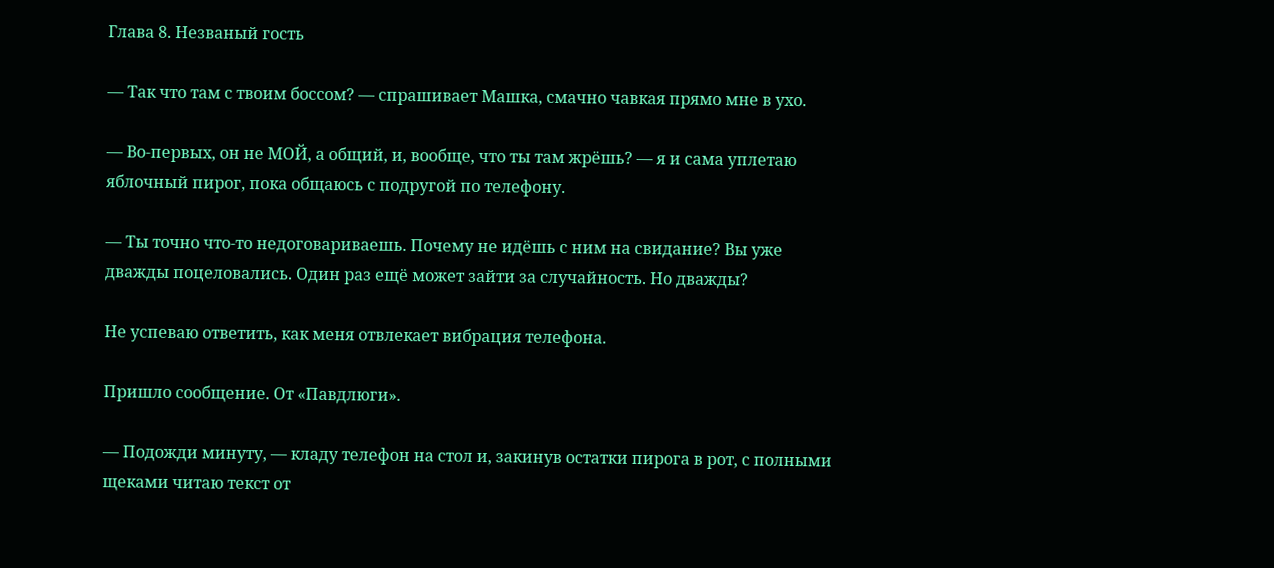Глава 8. Незваный гость

— Так что там с твоим боссом? — спрашивает Машка, смачно чавкая прямо мне в ухо.

— Во-первых, он не МОЙ, а общий, и, вообще, что ты там жрёшь? — я и сама уплетаю яблочный пирог, пока общаюсь с подругой по телефону.

— Ты точно что-то недоговариваешь. Почему не идёшь с ним на свидание? Вы уже дважды поцеловались. Один раз ещё может зайти за случайность. Но дважды?

Не успеваю ответить, как меня отвлекает вибрация телефона.

Пришло сообщение. От «Павдлюги».

— Подожди минуту, — кладу телефон на стол и, закинув остатки пирога в рот, с полными щеками читаю текст от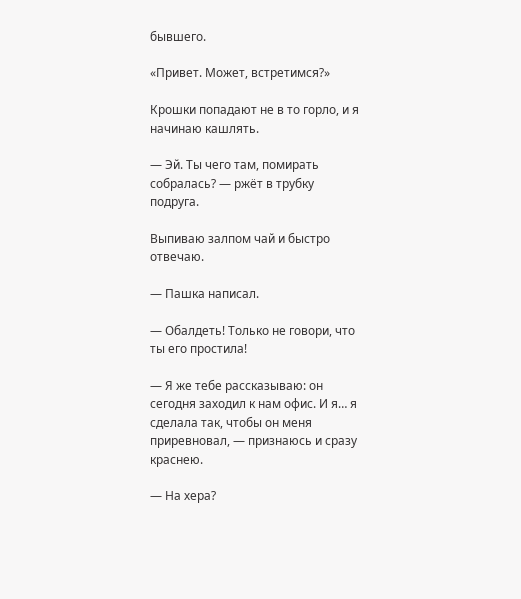бывшего.

«Привет. Может, встретимся?»

Крошки попадают не в то горло, и я начинаю кашлять.

— Эй. Ты чего там, помирать собралась? — ржёт в трубку подруга.

Выпиваю залпом чай и быстро отвечаю.

— Пашка написал.

— Обалдеть! Только не говори, что ты его простила!

— Я же тебе рассказываю: он сегодня заходил к нам офис. И я… я сделала так, чтобы он меня приревновал, — признаюсь и сразу краснею.

— На хера?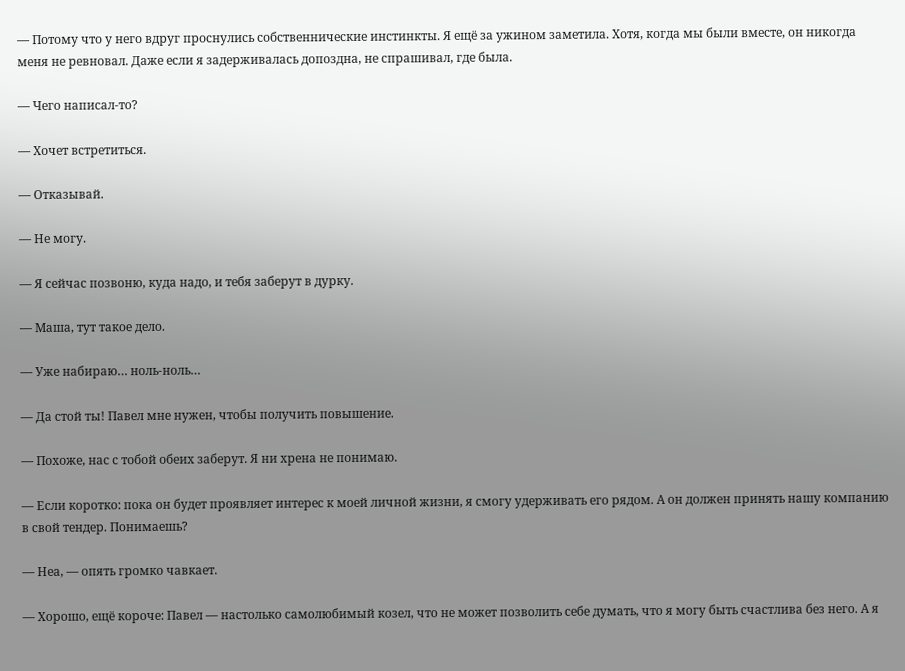— Потому что у него вдруг проснулись собственнические инстинкты. Я ещё за ужином заметила. Хотя, когда мы были вместе, он никогда меня не ревновал. Даже если я задерживалась допоздна, не спрашивал, где была.

— Чего написал-то?

— Хочет встретиться.

— Отказывай.

— Не могу.

— Я сейчас позвоню, куда надо, и тебя заберут в дурку.

— Маша, тут такое дело.

— Уже набираю… ноль-ноль…

— Да стой ты! Павел мне нужен, чтобы получить повышение.

— Похоже, нас с тобой обеих заберут. Я ни хрена не понимаю.

— Если коротко: пока он будет проявляет интерес к моей личной жизни, я смогу удерживать его рядом. А он должен принять нашу компанию в свой тендер. Понимаешь?

— Неа, — опять громко чавкает.

— Хорошо, ещё короче: Павел — настолько самолюбимый козел, что не может позволить себе думать, что я могу быть счастлива без него. А я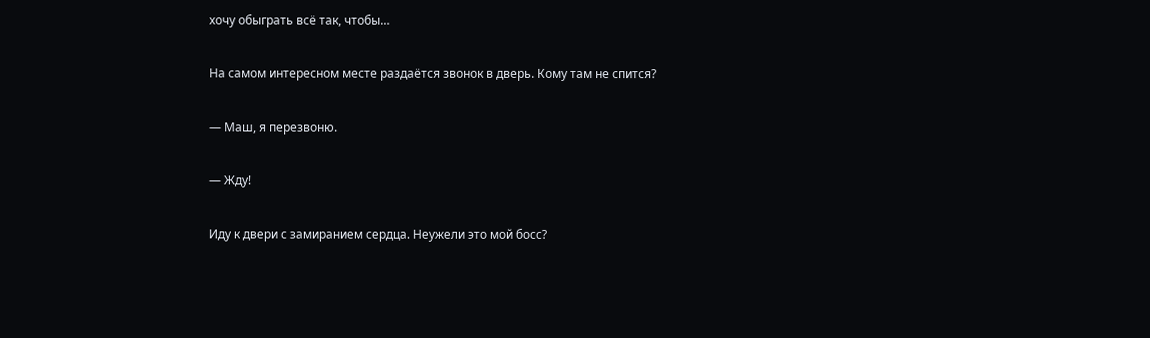хочу обыграть всё так, чтобы…

На самом интересном месте раздаётся звонок в дверь. Кому там не спится?

— Маш, я перезвоню.

— Жду!

Иду к двери с замиранием сердца. Неужели это мой босс?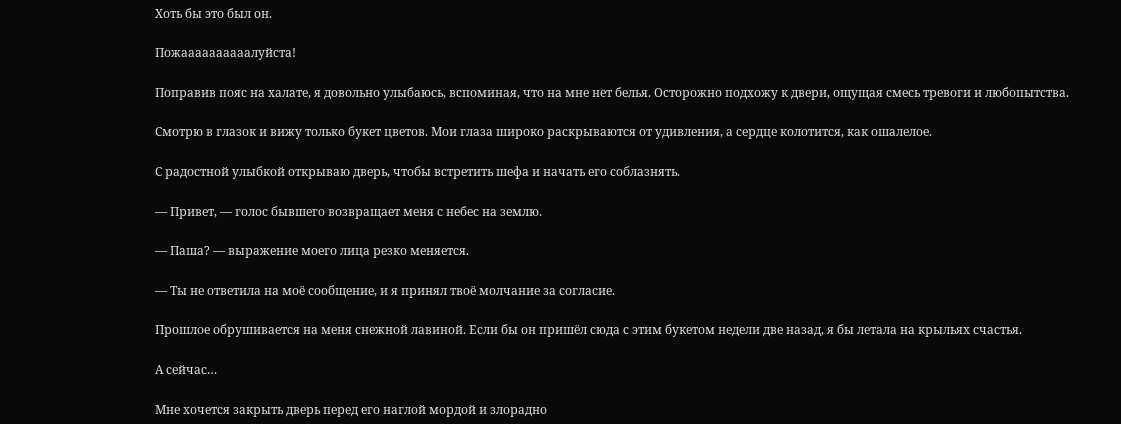Хоть бы это был он.

Пожаааааааааалуйста!

Поправив пояс на халате, я довольно улыбаюсь, вспоминая, что на мне нет белья. Осторожно подхожу к двери, ощущая смесь тревоги и любопытства.

Смотрю в глазок и вижу только букет цветов. Мои глаза широко раскрываются от удивления, а сердце колотится, как ошалелое.

С радостной улыбкой открываю дверь, чтобы встретить шефа и начать его соблазнять.

— Привет, — голос бывшего возвращает меня с небес на землю.

— Паша? — выражение моего лица резко меняется.

— Ты не ответила на моё сообщение, и я принял твоё молчание за согласие.

Прошлое обрушивается на меня снежной лавиной. Если бы он пришёл сюда с этим букетом недели две назад, я бы летала на крыльях счастья.

А сейчас…

Мне хочется закрыть дверь перед его наглой мордой и злорадно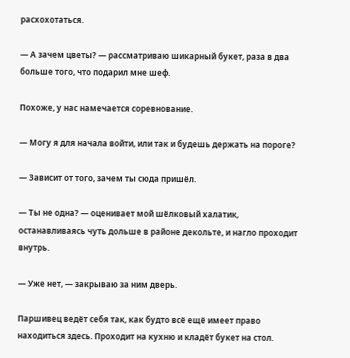расхохотаться.

— А зачем цветы? — рассматриваю шикарный букет, раза в два больше того, что подарил мне шеф.

Похоже, у нас намечается соревнование.

— Могу я для начала войти, или так и будешь держать на пороге?

— Зависит от того, зачем ты сюда пришёл.

— Ты не одна? — оценивает мой шёлковый халатик, останавливаясь чуть дольше в районе декольте, и нагло проходит внутрь.

— Уже нет, — закрываю за ним дверь.

Паршивец ведёт себя так, как будто всё ещё имеет право находиться здесь. Проходит на кухню и кладёт букет на стол.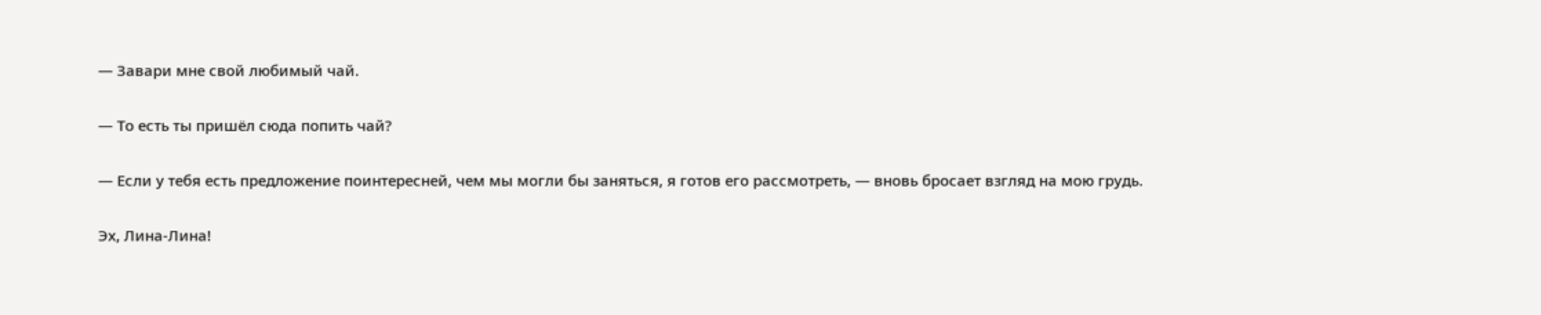— Завари мне свой любимый чай.

— То есть ты пришёл сюда попить чай?

— Если у тебя есть предложение поинтересней, чем мы могли бы заняться, я готов его рассмотреть, — вновь бросает взгляд на мою грудь.

Эх, Лина-Лина!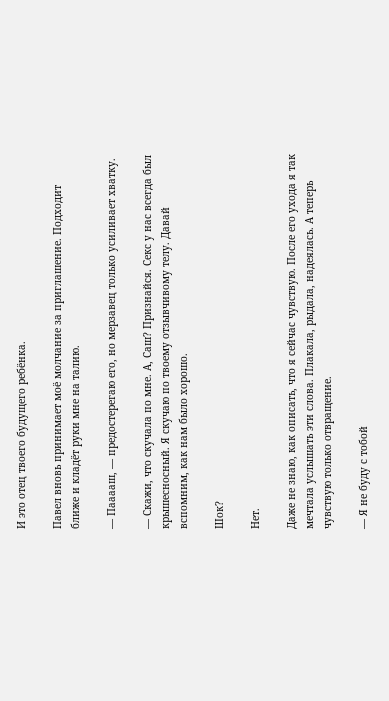И это отец твоего будущего ребёнка.

Павел вновь принимает моё молчание за приглашение. Подходит ближе и кладёт руки мне на талию.

— Пааааш, — предостерегаю его, но мерзавец только усиливает хватку.

— Скажи, что скучала по мне. А, Саш? Признайся. Секс у нас всегда был крышесносный. Я скучаю по твоему отзывчивому телу. Давай вспомним, как нам было хорошо.

Шок?

Нет.

Даже не знаю, как описать, что я сейчас чувствую. После его ухода я так мечтала услышать эти слова. Плакала, рыдала, надеялась. А теперь чувствую только отвращение.

— Я не буду с тобой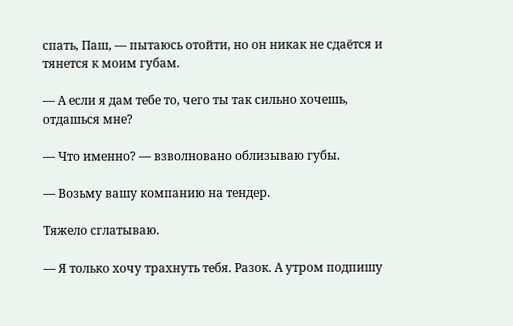спать, Паш, — пытаюсь отойти, но он никак не сдаётся и тянется к моим губам.

— А если я дам тебе то, чего ты так сильно хочешь, отдашься мне?

— Что именно? — взволновано облизываю губы.

— Возьму вашу компанию на тендер.

Тяжело сглатываю.

— Я только хочу трахнуть тебя. Разок. А утром подпишу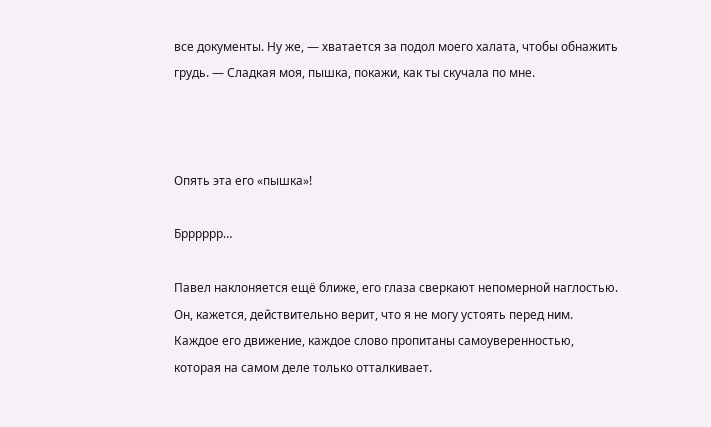все документы. Ну же, — хватается за подол моего халата, чтобы обнажить грудь. — Сладкая моя, пышка, покажи, как ты скучала по мне.



Опять эта его «пышка»!

Брррррр…

Павел наклоняется ещё ближе, его глаза сверкают непомерной наглостью. Он, кажется, действительно верит, что я не могу устоять перед ним. Каждое его движение, каждое слово пропитаны самоуверенностью, которая на самом деле только отталкивает.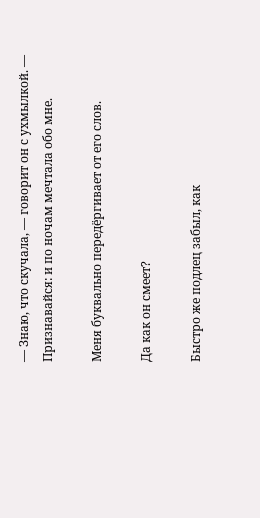— Знаю, что скучала, — говорит он с ухмылкой. — Признавайся: и по ночам мечтала обо мне.

Меня буквально передёргивает от его слов.

Да как он смеет?

Быстро же подлец забыл, как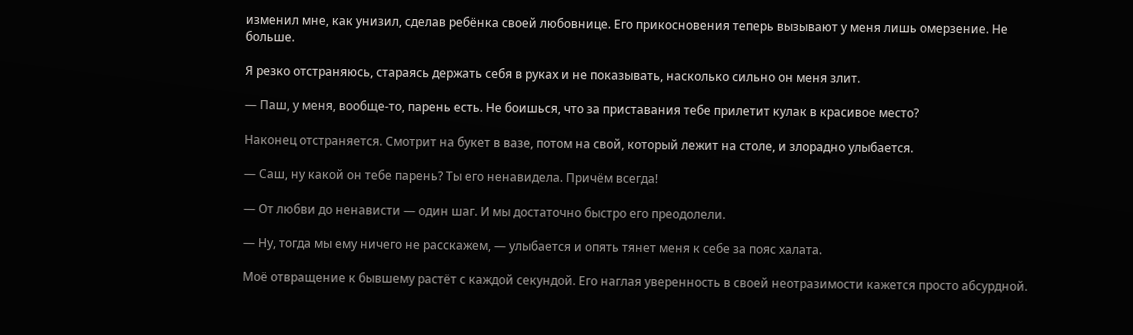изменил мне, как унизил, сделав ребёнка своей любовнице. Его прикосновения теперь вызывают у меня лишь омерзение. Не больше.

Я резко отстраняюсь, стараясь держать себя в руках и не показывать, насколько сильно он меня злит.

— Паш, у меня, вообще-то, парень есть. Не боишься, что за приставания тебе прилетит кулак в красивое место?

Наконец отстраняется. Смотрит на букет в вазе, потом на свой, который лежит на столе, и злорадно улыбается.

— Саш, ну какой он тебе парень? Ты его ненавидела. Причём всегда!

— От любви до ненависти — один шаг. И мы достаточно быстро его преодолели.

— Ну, тогда мы ему ничего не расскажем, — улыбается и опять тянет меня к себе за пояс халата.

Моё отвращение к бывшему растёт с каждой секундой. Его наглая уверенность в своей неотразимости кажется просто абсурдной.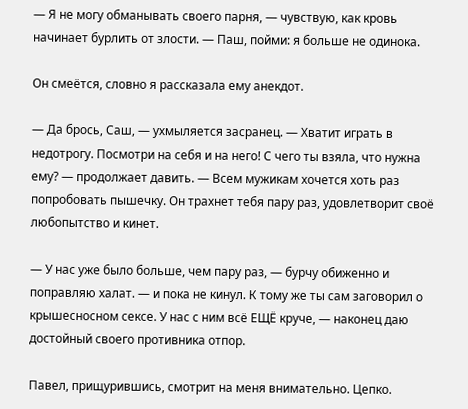— Я не могу обманывать своего парня, — чувствую, как кровь начинает бурлить от злости. — Паш, пойми: я больше не одинока.

Он смеётся, словно я рассказала ему анекдот.

— Да брось, Саш, — ухмыляется засранец. — Хватит играть в недотрогу. Посмотри на себя и на него! С чего ты взяла, что нужна ему? — продолжает давить. — Всем мужикам хочется хоть раз попробовать пышечку. Он трахнет тебя пару раз, удовлетворит своё любопытство и кинет.

— У нас уже было больше, чем пару раз, — бурчу обиженно и поправляю халат. — и пока не кинул. К тому же ты сам заговорил о крышесносном сексе. У нас с ним всё ЕЩЁ круче, — наконец даю достойный своего противника отпор.

Павел, прищурившись, смотрит на меня внимательно. Цепко.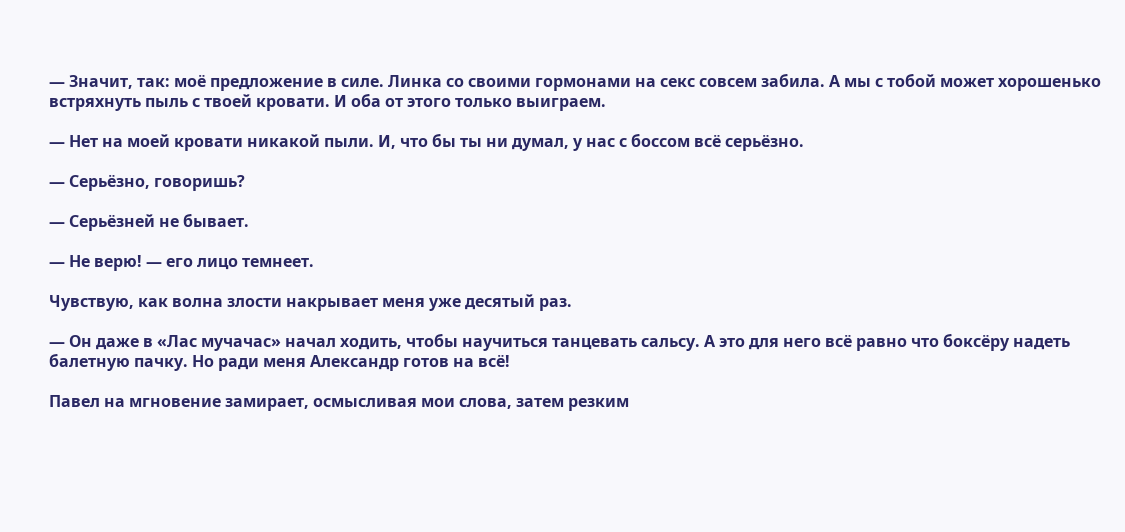— Значит, так: моё предложение в силе. Линка со своими гормонами на секс совсем забила. А мы с тобой может хорошенько встряхнуть пыль с твоей кровати. И оба от этого только выиграем.

— Нет на моей кровати никакой пыли. И, что бы ты ни думал, у нас с боссом всё серьёзно.

— Серьёзно, говоришь?

— Серьёзней не бывает.

— Не верю! — его лицо темнеет.

Чувствую, как волна злости накрывает меня уже десятый раз.

— Он даже в «Лас мучачас» начал ходить, чтобы научиться танцевать сальсу. А это для него всё равно что боксёру надеть балетную пачку. Но ради меня Александр готов на всё!

Павел на мгновение замирает, осмысливая мои слова, затем резким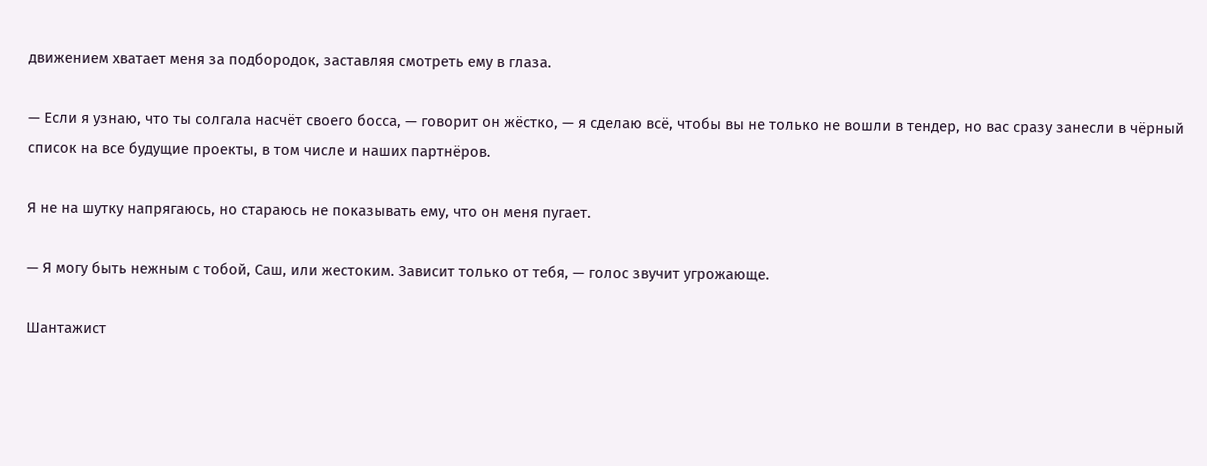движением хватает меня за подбородок, заставляя смотреть ему в глаза.

— Если я узнаю, что ты солгала насчёт своего босса, — говорит он жёстко, — я сделаю всё, чтобы вы не только не вошли в тендер, но вас сразу занесли в чёрный список на все будущие проекты, в том числе и наших партнёров.

Я не на шутку напрягаюсь, но стараюсь не показывать ему, что он меня пугает.

— Я могу быть нежным с тобой, Саш, или жестоким. Зависит только от тебя, — голос звучит угрожающе.

Шантажист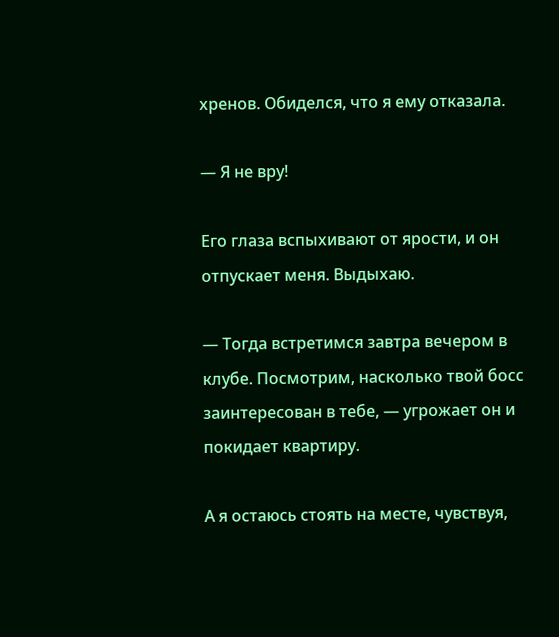хренов. Обиделся, что я ему отказала.

— Я не вру!

Его глаза вспыхивают от ярости, и он отпускает меня. Выдыхаю.

— Тогда встретимся завтра вечером в клубе. Посмотрим, насколько твой босс заинтересован в тебе, — угрожает он и покидает квартиру.

А я остаюсь стоять на месте, чувствуя,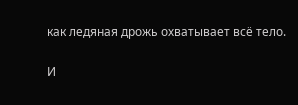как ледяная дрожь охватывает всё тело.

И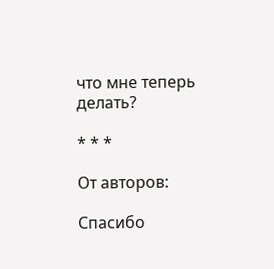что мне теперь делать?

* * *

От авторов:

Спасибо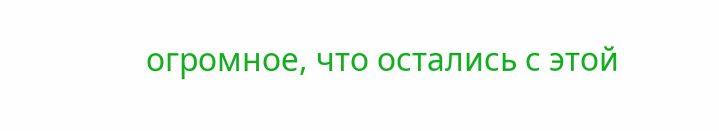огромное, что остались с этой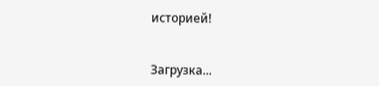историей!


Загрузка...